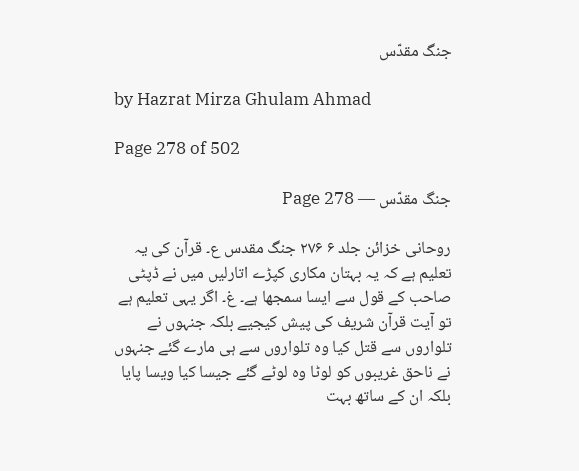جنگ مقدّس

by Hazrat Mirza Ghulam Ahmad

Page 278 of 502

جنگ مقدّس — Page 278

روحانی خزائن جلد ۶ ۲۷۶ جنگ مقدس ع۔ قرآن کی یہ تعلیم ہے کہ یہ بہتان مکاری کپڑے اتارلیں میں نے ڈپٹی صاحب کے قول سے ایسا سمجھا ہے۔ غ۔ اگر یہی تعلیم ہے تو آیت قرآن شریف کی پیش کیجیے بلکہ جنہوں نے تلواروں سے قتل کیا وہ تلواروں سے ہی مارے گئے جنہوں نے ناحق غریبوں کو لوٹا وہ لوٹے گئے جیسا کیا ویسا پایا بلکہ ان کے ساتھ بہت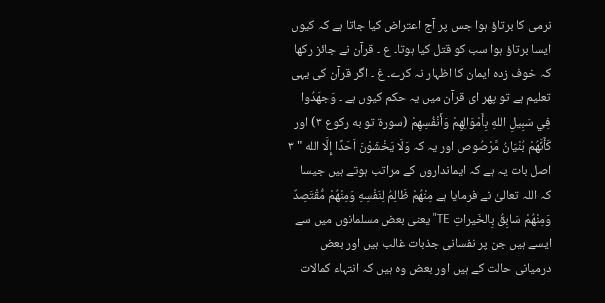نرمی کا برتاؤ ہوا جس پر آج اعتراض کیا جاتا ہے کہ کیوں ایسا برتاؤ ہوا سب کو قتل کیا ہوتا۔ ع ۔ قرآن نے جائز رکھا کہ خوف زدہ ایمان کا اظہار نہ کرے۔ غ ۔ اگر قرآن کی یہی تعلیم ہے تو پھر ای قرآن میں یہ حکم کیوں ہے ۔ وَجهَدُوا فِي سَبِيلِ اللهِ بِأَمْوَالِهِمْ وَأَنْفُسِهِمْ (سورۃ تو به رکوع ۳) اور كَأَنَّهُمْ بُنْيَانُ مَّرْصُوص اور یہ کہ وَلَا يَخْشَوْنَ اَحَدًا إِلَّا الله " ۳ اصل بات یہ ہے کہ ایمانداروں کے مراتب ہوتے ہیں جیسا کہ اللہ تعالیٰ نے فرمایا ہے مِنْهُمْ ظَالِمُ لِنَفْسِهِ وَمِنْهُمْ مُّقْتَصِدٌ وَمِنْهُمْ سَابِقُ بِالخَیراتِ TE" یعنی بعض مسلمانوں میں سے ایسے ہیں جن پر نفسانی جذبات غالب ہیں اور بعض درمیانی حالت کے ہیں اور بعض وہ ہیں کہ انتہاء کمالات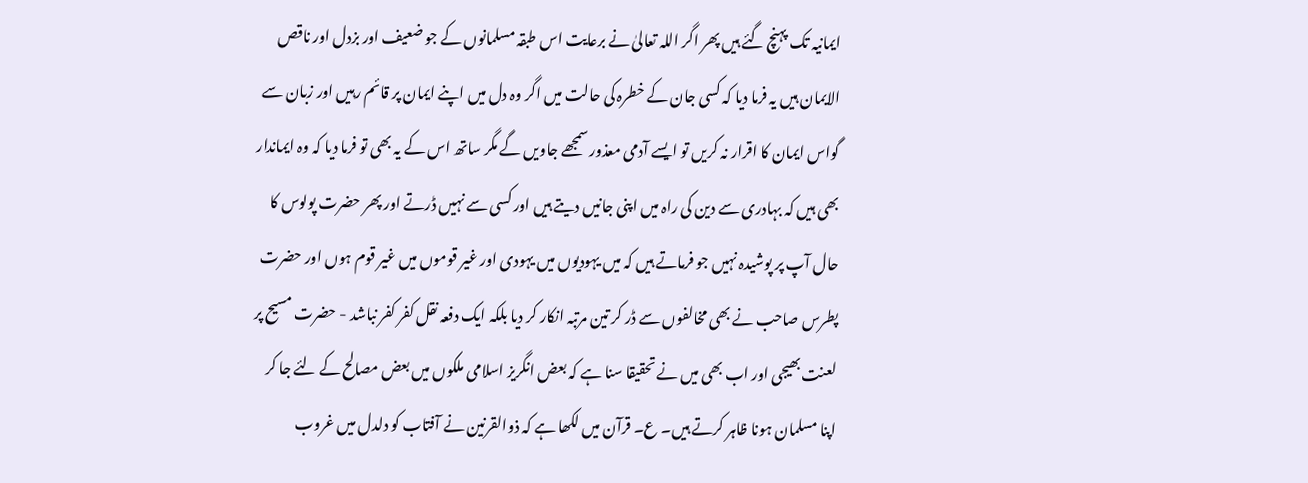ایمانیہ تک پہنچ گئے ہیں پھر اگر اللہ تعالیٰ نے برعایت اس طبقہ مسلمانوں کے جو ضعیف اور بزدل اور ناقص الایمان ہیں یہ فرما دیا کہ کسی جان کے خطرہ کی حالت میں اگر وہ دل میں اپنے ایمان پر قائم رہیں اور زبان سے گواس ایمان کا اقرار نہ کریں تو ایسے آدمی معذور سمجھے جاویں گے مگر ساتھ اس کے یہ بھی تو فرما دیا کہ وہ ایماندار بھی ہیں کہ بہادری سے دین کی راہ میں اپنی جانیں دیتے ہیں اور کسی سے نہیں ڈرتے اور پھر حضرت پولوس کا حال آپ پر پوشیدہ نہیں جو فرماتے ہیں کہ میں یہودیوں میں یہودی اور غیر قوموں میں غیر قوم ہوں اور حضرت پطرس صاحب نے بھی مخالفوں سے ڈر کر تین مرتبہ انکار کر دیا بلکہ ایک دفعہ نقل کفر کفر نباشد - حضرت مسیح پر لعنت بھیجی اور اب بھی میں نے تحقیقا سنا ہے کہ بعض انگریز اسلامی ملکوں میں بعض مصالح کے لئے جا کر اپنا مسلمان ہونا ظاہر کرتے ہیں۔ ع۔ قرآن میں لکھا ہے کہ ذوالقرنین نے آفتاب کو دلدل میں غروب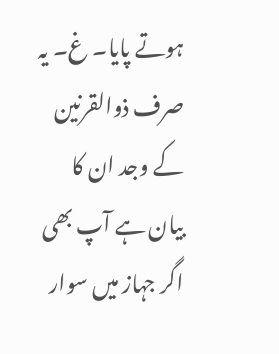ہوتے پایا۔ غ۔ یہ صرف ذوالقرنین کے وجد ان کا بیان ہے آپ بھی اگر جہاز میں سوار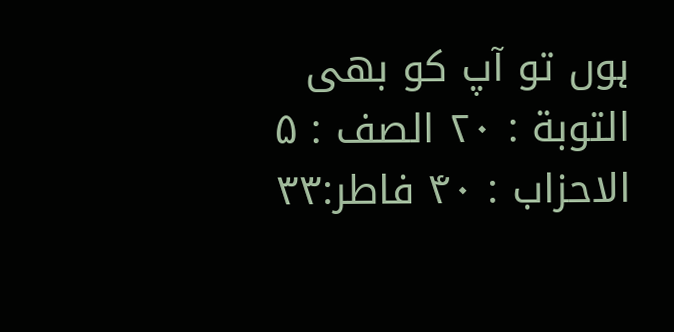ہوں تو آپ کو بھی التوبة : ٢٠ الصف : ۵ الاحزاب : ۴۰ فاطر:۳۳